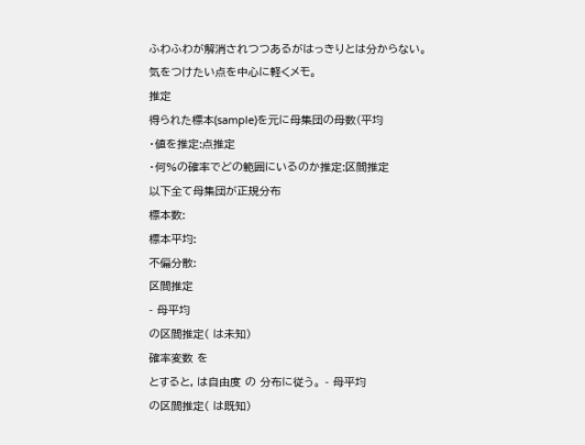ふわふわが解消されつつあるがはっきりとは分からない。
気をつけたい点を中心に軽くメモ。
推定
得られた標本(sample)を元に母集団の母数(平均
・値を推定:点推定
・何%の確率でどの範囲にいるのか推定:区間推定
以下全て母集団が正規分布
標本数:
標本平均:
不偏分散:
区間推定
- 母平均
の区間推定( は未知)
確率変数 を
とすると, は自由度 の 分布に従う。 - 母平均
の区間推定( は既知)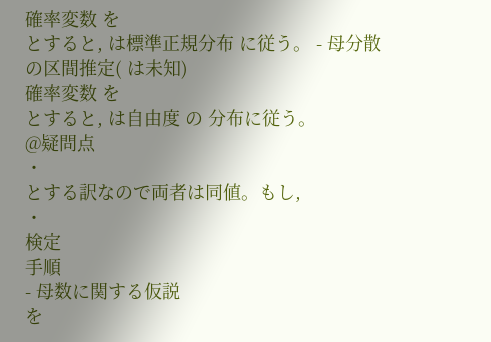確率変数 を
とすると, は標準正規分布 に従う。 - 母分散
の区間推定( は未知)
確率変数 を
とすると, は自由度 の 分布に従う。
@疑問点
・
とする訳なので両者は同値。もし,
・
検定
手順
- 母数に関する仮説
を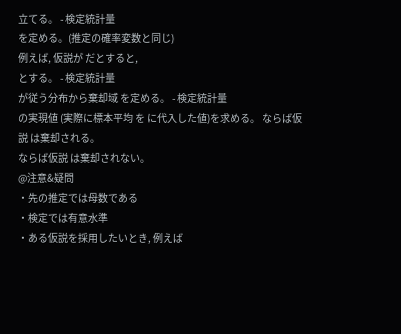立てる。 - 検定統計量
を定める。(推定の確率変数と同じ)
例えば, 仮説が だとすると,
とする。 - 検定統計量
が従う分布から棄却域 を定める。 - 検定統計量
の実現値 (実際に標本平均 を に代入した値)を求める。 ならば仮説 は棄却される。
ならば仮説 は棄却されない。
@注意&疑問
・先の推定では母数である
・検定では有意水準
・ある仮説を採用したいとき, 例えば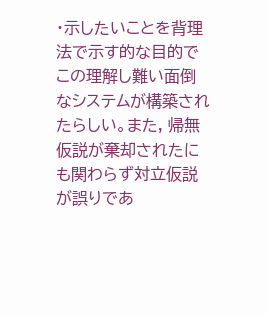・示したいことを背理法で示す的な目的でこの理解し難い面倒なシステムが構築されたらしい。また, 帰無仮説が棄却されたにも関わらず対立仮説が誤りであ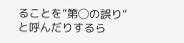ることを”第◯の誤り”と呼んだりするら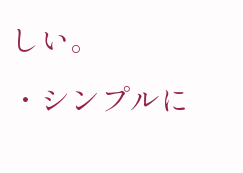しい。
・シンプルに